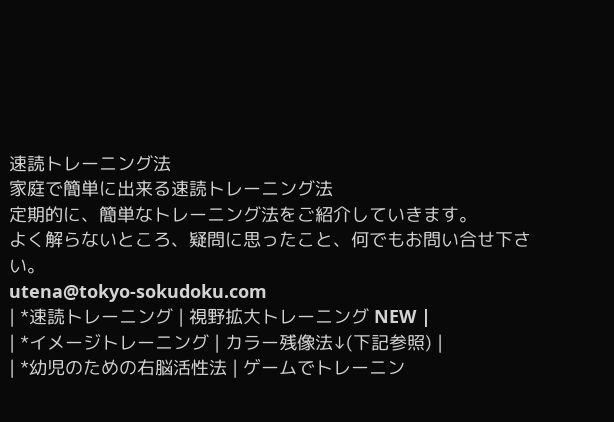速読トレーニング法
家庭で簡単に出来る速読トレーニング法
定期的に、簡単なトレーニング法をご紹介していきます。
よく解らないところ、疑問に思ったこと、何でもお問い合せ下さい。
utena@tokyo-sokudoku.com
| *速読トレーニング | 視野拡大トレーニング NEW |
| *イメージトレーニング | カラー残像法↓(下記参照) |
| *幼児のための右脳活性法 | ゲームでトレーニン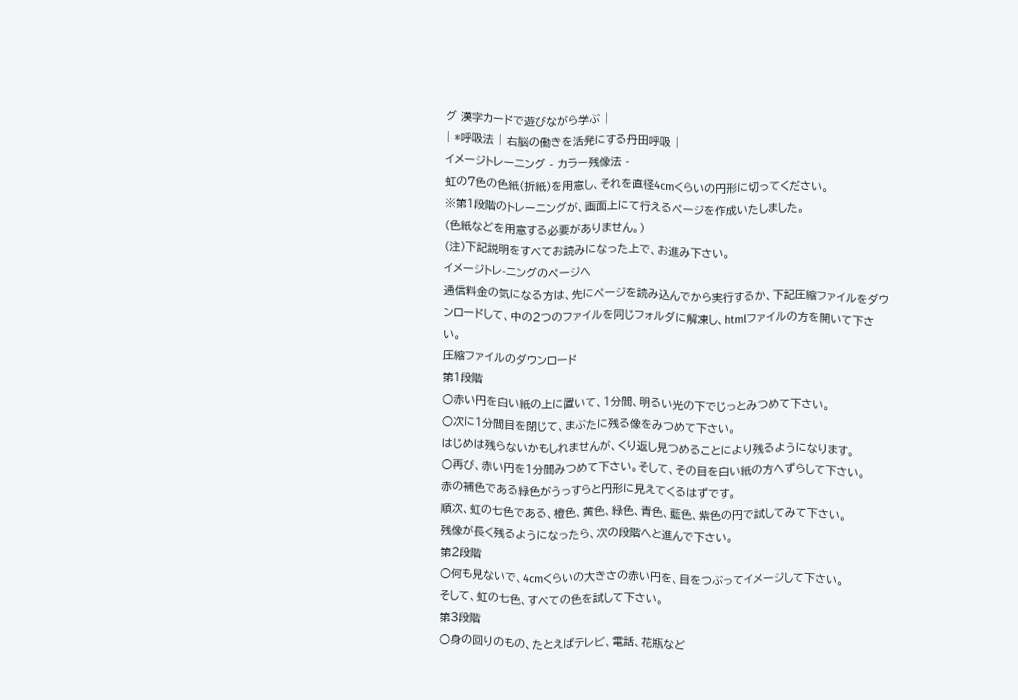グ 漢字カードで遊びながら学ぶ |
| *呼吸法 | 右脳の働きを活発にする丹田呼吸 |
イメージトレーニング - カラー残像法 -
虹の7色の色紙(折紙)を用意し、それを直径4cmくらいの円形に切ってください。
※第1段階のトレーニングが、画面上にて行えるページを作成いたしました。
(色紙などを用意する必要がありません。)
(注)下記説明をすべてお読みになった上で、お進み下さい。
イメージトレ-ニングのページへ
通信料金の気になる方は、先にページを読み込んでから実行するか、下記圧縮ファイルをダウンロードして、中の2つのファイルを同じフォルダに解凍し、htmlファイルの方を開いて下さい。
圧縮ファイルのダウンロード
第1段階
○赤い円を白い紙の上に置いて、1分間、明るい光の下でじっとみつめて下さい。
○次に1分間目を閉じて、まぶたに残る像をみつめて下さい。
はじめは残らないかもしれませんが、くり返し見つめることにより残るようになります。
○再び、赤い円を1分間みつめて下さい。そして、その目を白い紙の方へずらして下さい。
赤の補色である緑色がうっすらと円形に見えてくるはずです。
順次、虹の七色である、橙色、黄色、緑色、青色、藍色、紫色の円で試してみて下さい。
残像が長く残るようになったら、次の段階へと進んで下さい。
第2段階
○何も見ないで、4cmくらいの大きさの赤い円を、目をつぶってイメージして下さい。
そして、虹の七色、すべての色を試して下さい。
第3段階
○身の回りのもの、たとえばテレビ、電話、花瓶など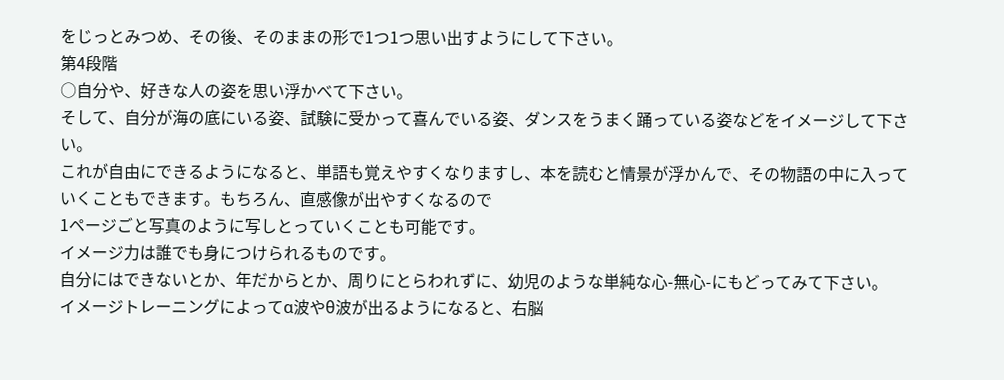をじっとみつめ、その後、そのままの形で1つ1つ思い出すようにして下さい。
第4段階
○自分や、好きな人の姿を思い浮かべて下さい。
そして、自分が海の底にいる姿、試験に受かって喜んでいる姿、ダンスをうまく踊っている姿などをイメージして下さい。
これが自由にできるようになると、単語も覚えやすくなりますし、本を読むと情景が浮かんで、その物語の中に入っていくこともできます。もちろん、直感像が出やすくなるので
1ページごと写真のように写しとっていくことも可能です。
イメージ力は誰でも身につけられるものです。
自分にはできないとか、年だからとか、周りにとらわれずに、幼児のような単純な心-無心-にもどってみて下さい。
イメージトレーニングによってα波やθ波が出るようになると、右脳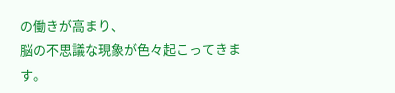の働きが高まり、
脳の不思議な現象が色々起こってきます。